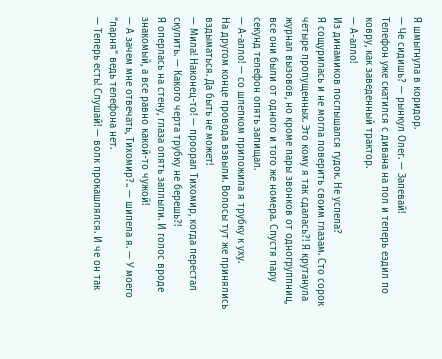Я шмыгнула в коридор.
— Че сидишь? — рынкул Олег. — Запевай!
Телефон уже скатился с дивана на пол и теперь ездил по ковру, как заведенный трактор.
— А-алло!
Из динамиков послышался гудок. Не успела?
Я сощурилась и не могла поверить своим глазам. Сто сорок четыре пропущенных. Это кому я так сдалась?! Я крутанула журнал вызовов, но кроме пары звонков от одногруппниц, все они были от одного и того же номера. Спустя пару секунд телефон опять запищал.
— А-алло! — со шлепком приложила я трубку к уху.
На другом конце провода взвыли. Волосы тут же принялись вздыматься. Да быть не может!
— Мила! Наконец-то! — проорал Тихомир, когда перестал скулить. — Какого черта трубку не берешь?!
Я оперлась на стену, глаза опять заплыли. И голос вроде знакомый, а все равно какой-то чужой!
— А зачем мне отвечать, Тихомир?.. — шипела я. — У моего “парня” ведь телефона нет.
— Теперь есть! Слушай! — волк прокашлялся. И че он так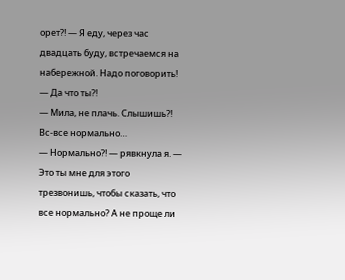орет?! — Я еду, через час двадцать буду, встречаемся на набережной. Надо поговорить!
— Да что ты?!
— Мила, не плачь. Слышишь?! Вс-все нормально…
— Нормально?! — рявкнула я. — Это ты мне для этого трезвонишь, чтобы сказать, что все нормально? А не проще ли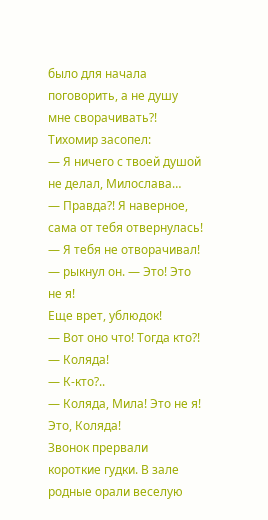было для начала поговорить, а не душу мне сворачивать?!
Тихомир засопел:
— Я ничего с твоей душой не делал, Милослава…
— Правда?! Я наверное, сама от тебя отвернулась!
— Я тебя не отворачивал! — рыкнул он. — Это! Это не я!
Еще врет, ублюдок!
— Вот оно что! Тогда кто?!
— Коляда!
— К-кто?..
— Коляда, Мила! Это не я! Это, Коляда!
Звонок прервали короткие гудки. В зале родные орали веселую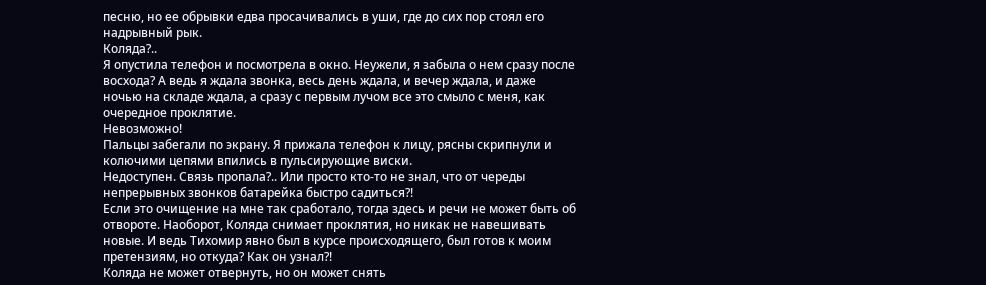песню, но ее обрывки едва просачивались в уши, где до сих пор стоял его надрывный рык.
Коляда?..
Я опустила телефон и посмотрела в окно. Неужели, я забыла о нем сразу после восхода? А ведь я ждала звонка, весь день ждала, и вечер ждала, и даже ночью на складе ждала, а сразу с первым лучом все это смыло с меня, как очередное проклятие.
Невозможно!
Пальцы забегали по экрану. Я прижала телефон к лицу, рясны скрипнули и колючими цепями впились в пульсирующие виски.
Недоступен. Связь пропала?.. Или просто кто-то не знал, что от череды непрерывных звонков батарейка быстро садиться?!
Если это очищение на мне так сработало, тогда здесь и речи не может быть об отвороте. Наоборот, Коляда снимает проклятия, но никак не навешивать новые. И ведь Тихомир явно был в курсе происходящего, был готов к моим претензиям, но откуда? Как он узнал?!
Коляда не может отвернуть, но он может снять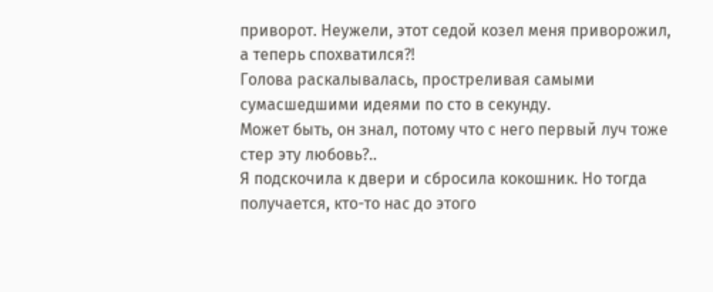приворот. Неужели, этот седой козел меня приворожил, а теперь спохватился?!
Голова раскалывалась, простреливая самыми сумасшедшими идеями по сто в секунду.
Может быть, он знал, потому что с него первый луч тоже стер эту любовь?..
Я подскочила к двери и сбросила кокошник. Но тогда получается, кто-то нас до этого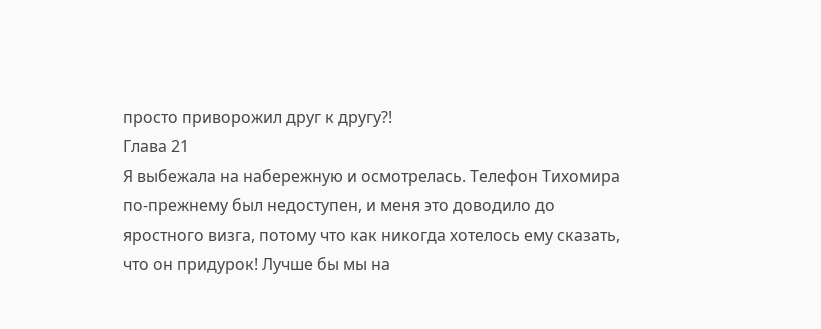просто приворожил друг к другу?!
Глава 21
Я выбежала на набережную и осмотрелась. Телефон Тихомира по-прежнему был недоступен, и меня это доводило до яростного визга, потому что как никогда хотелось ему сказать, что он придурок! Лучше бы мы на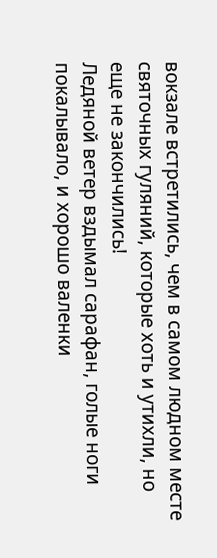вокзале встретились, чем в самом людном месте святочных гуляний, которые хоть и утихли, но еще не закончились!
Ледяной ветер вздымал сарафан, голые ноги покалывало, и хорошо валенки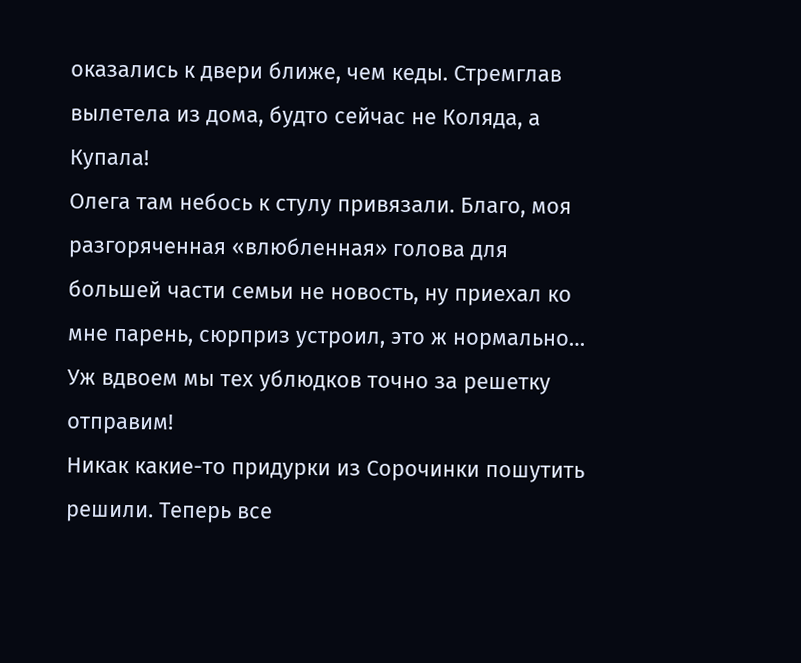оказались к двери ближе, чем кеды. Стремглав вылетела из дома, будто сейчас не Коляда, а Купала!
Олега там небось к стулу привязали. Благо, моя разгоряченная «влюбленная» голова для большей части семьи не новость, ну приехал ко мне парень, сюрприз устроил, это ж нормально… Уж вдвоем мы тех ублюдков точно за решетку отправим!
Никак какие-то придурки из Сорочинки пошутить решили. Теперь все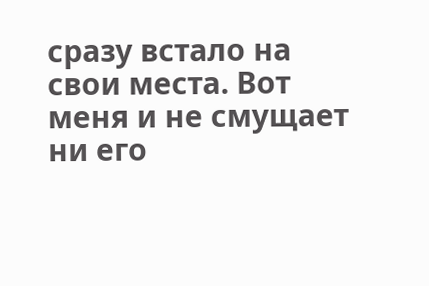сразу встало на свои места. Вот меня и не смущает ни его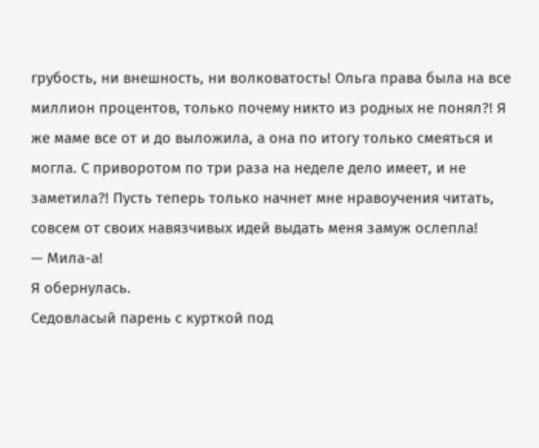грубость, ни внешность, ни волковатость! Ольга права была на все миллион процентов, только почему никто из родных не понял?! Я же маме все от и до выложила, а она по итогу только смеяться и могла. С приворотом по три раза на неделе дело имеет, и не заметила?! Пусть теперь только начнет мне нравоучения читать, совсем от своих навязчивых идей выдать меня замуж ослепла!
— Мила-а!
Я обернулась.
Седовласый парень с курткой под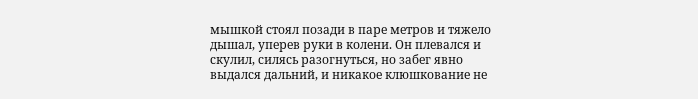мышкой стоял позади в паре метров и тяжело дышал, уперев руки в колени. Он плевался и скулил, силясь разогнуться, но забег явно выдался дальний, и никакое клюшкование не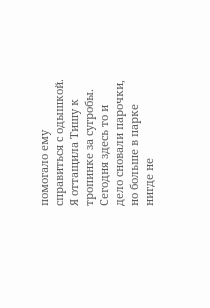помогало ему справиться с одышкой. Я оттащила Тишу к тропинке за сугробы. Сегодня здесь то и дело сновали парочки, но больше в парке нигде не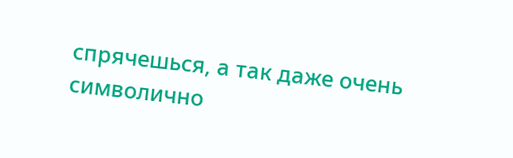спрячешься, а так даже очень символично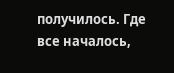получилось. Где все началось,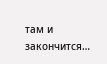там и закончится…